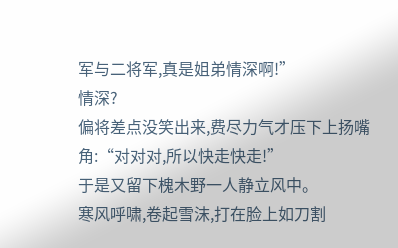军与二将军,真是姐弟情深啊!”
情深?
偏将差点没笑出来,费尽力气才压下上扬嘴角:“对对对,所以快走快走!”
于是又留下槐木野一人静立风中。
寒风呼啸,卷起雪沫,打在脸上如刀割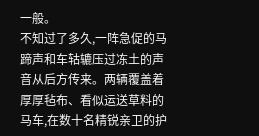一般。
不知过了多久,一阵急促的马蹄声和车轱辘压过冻土的声音从后方传来。两辆覆盖着厚厚毡布、看似运送草料的马车,在数十名精锐亲卫的护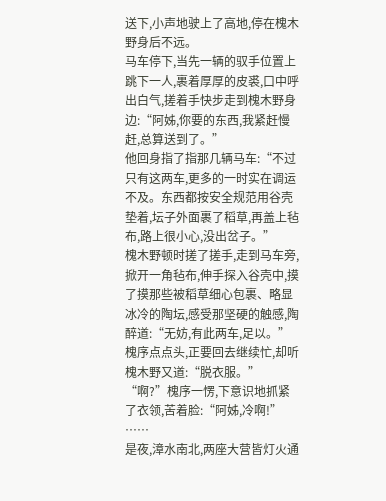送下,小声地驶上了高地,停在槐木野身后不远。
马车停下,当先一辆的驭手位置上跳下一人,裹着厚厚的皮裘,口中呼出白气,搓着手快步走到槐木野身边:“阿姊,你要的东西,我紧赶慢赶,总算送到了。”
他回身指了指那几辆马车:“不过只有这两车,更多的一时实在调运不及。东西都按安全规范用谷壳垫着,坛子外面裹了稻草,再盖上毡布,路上很小心,没出岔子。”
槐木野顿时搓了搓手,走到马车旁,掀开一角毡布,伸手探入谷壳中,摸了摸那些被稻草细心包裹、略显冰冷的陶坛,感受那坚硬的触感,陶醉道:“无妨,有此两车,足以。”
槐序点点头,正要回去继续忙,却听槐木野又道:“脱衣服。”
“啊?”槐序一愣,下意识地抓紧了衣领,苦着脸:“阿姊,冷啊!”
……
是夜,漳水南北,两座大营皆灯火通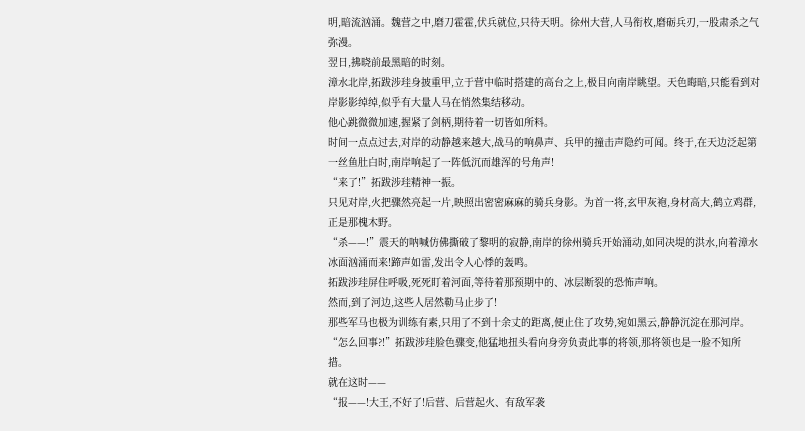明,暗流汹涌。魏营之中,磨刀霍霍,伏兵就位,只待天明。徐州大营,人马衔枚,磨砺兵刃,一股肃杀之气弥漫。
翌日,拂晓前最黑暗的时刻。
漳水北岸,拓跋涉珪身披重甲,立于营中临时搭建的高台之上,极目向南岸眺望。天色晦暗,只能看到对岸影影绰绰,似乎有大量人马在悄然集结移动。
他心跳微微加速,握紧了剑柄,期待着一切皆如所料。
时间一点点过去,对岸的动静越来越大,战马的响鼻声、兵甲的撞击声隐约可闻。终于,在天边泛起第一丝鱼肚白时,南岸响起了一阵低沉而雄浑的号角声!
“来了!”拓跋涉珪精神一振。
只见对岸,火把骤然亮起一片,映照出密密麻麻的骑兵身影。为首一将,玄甲灰袍,身材高大,鹤立鸡群,正是那槐木野。
“杀——!”震天的呐喊仿佛撕破了黎明的寂静,南岸的徐州骑兵开始涌动,如同决堤的洪水,向着漳水冰面汹涌而来!蹄声如雷,发出令人心悸的轰鸣。
拓跋涉珪屏住呼吸,死死盯着河面,等待着那预期中的、冰层断裂的恐怖声响。
然而,到了河边,这些人居然勒马止步了!
那些军马也极为训练有素,只用了不到十余丈的距离,便止住了攻势,宛如黑云,静静沉淀在那河岸。
“怎么回事?!”拓跋涉珪脸色骤变,他猛地扭头看向身旁负责此事的将领,那将领也是一脸不知所措。
就在这时——
“报——!大王,不好了!后营、后营起火、有敌军袭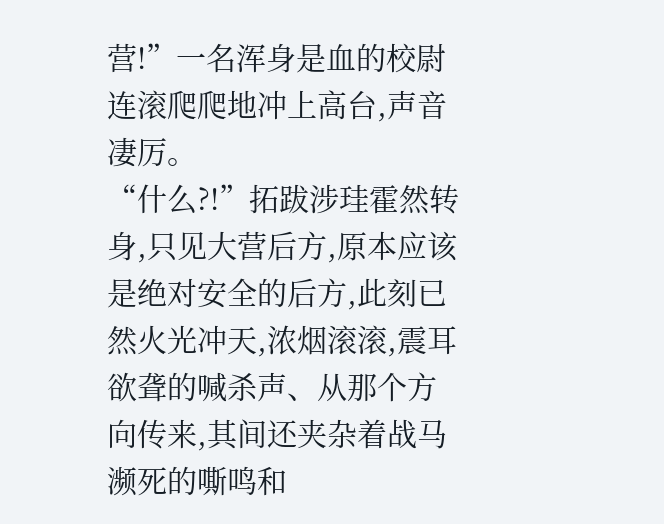营!”一名浑身是血的校尉连滚爬爬地冲上高台,声音凄厉。
“什么?!”拓跋涉珪霍然转身,只见大营后方,原本应该是绝对安全的后方,此刻已然火光冲天,浓烟滚滚,震耳欲聋的喊杀声、从那个方向传来,其间还夹杂着战马濒死的嘶鸣和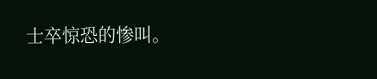士卒惊恐的惨叫。